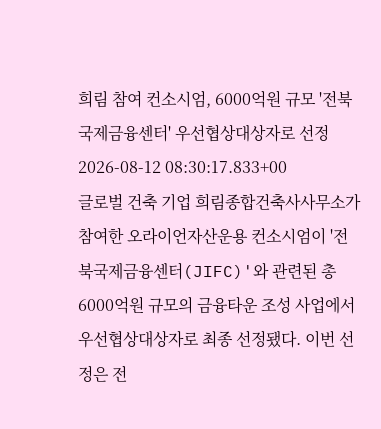희림 참여 컨소시엄, 6000억원 규모 '전북국제금융센터' 우선협상대상자로 선정
2026-08-12 08:30:17.833+00
글로벌 건축 기업 희림종합건축사사무소가 참여한 오라이언자산운용 컨소시엄이 '전북국제금융센터(JIFC)'와 관련된 총 6000억원 규모의 금융타운 조성 사업에서 우선협상대상자로 최종 선정됐다. 이번 선정은 전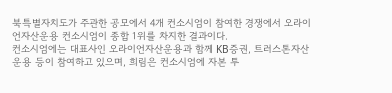북특별자치도가 주관한 공모에서 4개 컨소시엄이 참여한 경쟁에서 오라이언자산운용 컨소시엄이 종합 1위를 차지한 결과이다.
컨소시엄에는 대표사인 오라이언자산운용과 함께 KB증권, 트러스톤자산운용 등이 참여하고 있으며, 희림은 컨소시엄에 자본 투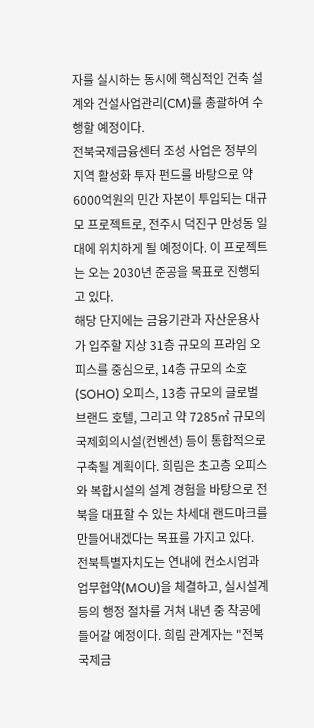자를 실시하는 동시에 핵심적인 건축 설계와 건설사업관리(CM)를 총괄하여 수행할 예정이다.
전북국제금융센터 조성 사업은 정부의 지역 활성화 투자 펀드를 바탕으로 약 6000억원의 민간 자본이 투입되는 대규모 프로젝트로, 전주시 덕진구 만성동 일대에 위치하게 될 예정이다. 이 프로젝트는 오는 2030년 준공을 목표로 진행되고 있다.
해당 단지에는 금융기관과 자산운용사가 입주할 지상 31층 규모의 프라임 오피스를 중심으로, 14층 규모의 소호(SOHO) 오피스, 13층 규모의 글로벌 브랜드 호텔, 그리고 약 7285㎡ 규모의 국제회의시설(컨벤션) 등이 통합적으로 구축될 계획이다. 희림은 초고층 오피스와 복합시설의 설계 경험을 바탕으로 전북을 대표할 수 있는 차세대 랜드마크를 만들어내겠다는 목표를 가지고 있다.
전북특별자치도는 연내에 컨소시엄과 업무협약(MOU)을 체결하고, 실시설계 등의 행정 절차를 거쳐 내년 중 착공에 들어갈 예정이다. 희림 관계자는 "전북국제금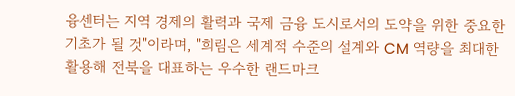융센터는 지역 경제의 활력과 국제 금융 도시로서의 도약을 위한 중요한 기초가 될 것"이라며, "희림은 세계적 수준의 설계와 CM 역량을 최대한 활용해 전북을 대표하는 우수한 랜드마크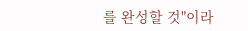를 완성할 것"이라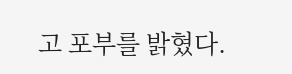고 포부를 밝혔다.